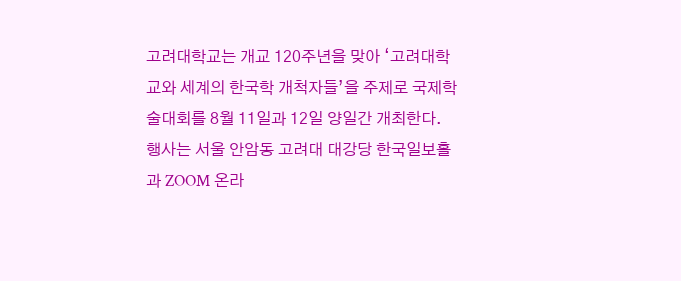고려대학교는 개교 120주년을 맞아 ‘고려대학교와 세계의 한국학 개척자들’을 주제로 국제학술대회를 8월 11일과 12일 양일간 개최한다. 행사는 서울 안암동 고려대 대강당 한국일보홀과 ZOOM 온라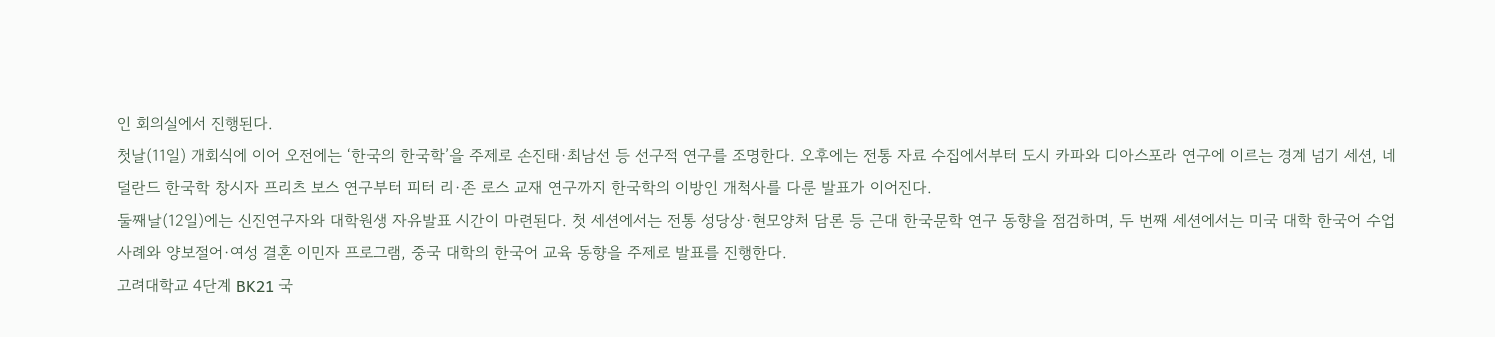인 회의실에서 진행된다.
첫날(11일) 개회식에 이어 오전에는 ‘한국의 한국학’을 주제로 손진태·최남선 등 선구적 연구를 조명한다. 오후에는 전통 자료 수집에서부터 도시 카파와 디아스포라 연구에 이르는 경계 넘기 세션, 네덜란드 한국학 창시자 프리츠 보스 연구부터 피터 리·존 로스 교재 연구까지 한국학의 이방인 개척사를 다룬 발표가 이어진다.
둘째날(12일)에는 신진연구자와 대학원생 자유발표 시간이 마련된다. 첫 세션에서는 전통 성당상·현모양처 담론 등 근대 한국문학 연구 동향을 점검하며, 두 번째 세션에서는 미국 대학 한국어 수업 사례와 양보절어·여성 결혼 이민자 프로그램, 중국 대학의 한국어 교육 동향을 주제로 발표를 진행한다.
고려대학교 4단계 BK21 국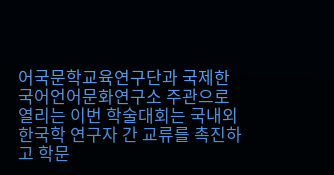어국문학교육연구단과 국제한국어언어문화연구소 주관으로 열리는 이번 학술대회는 국내외 한국학 연구자 간 교류를 촉진하고 학문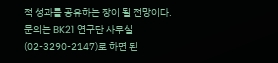적 성과를 공유하는 장이 될 전망이다. 문의는 BK21 연구단 사무실(02-3290-2147)로 하면 된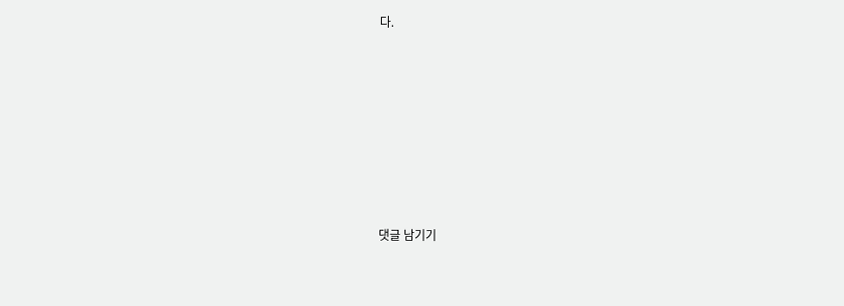다.












댓글 남기기